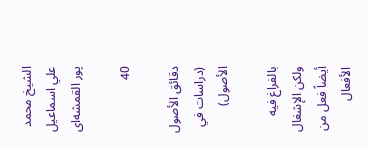الشيخ محمد علي اسماعيل پور القمشه‌اى

40

دقائق الأصول (دراسات في الأصول)

بالفراغ فيه ولكن الإشغال أيضاً فعل من الأفعال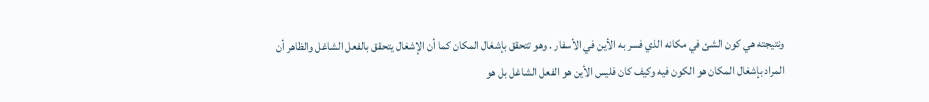ونتيجته هي كون الشئ في مكانه الذي فسر به الأين في الأسفار . وهو تتحقق بإشغال المكان كما أن الإشغال يتحقق بالفعل الشاغل والظاهر أن المراد بإشغال المكان هو الكون فيه وكيف كان فليس الأين هو الفعل الشاغل بل هو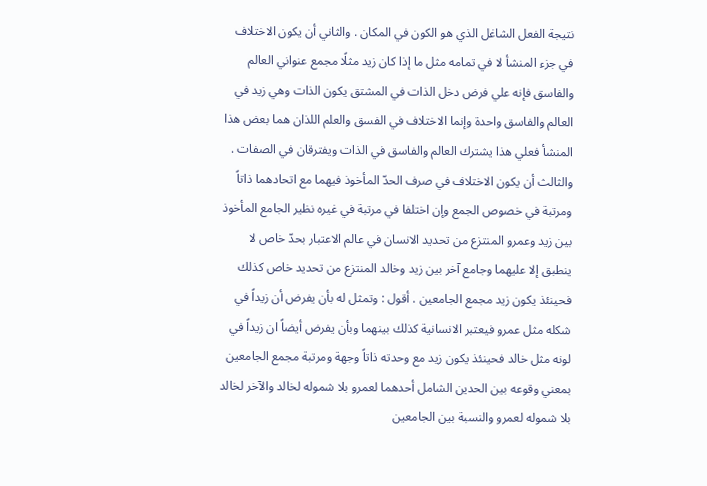نتيجة الفعل الشاغل الذي هو الكون في المكان . والثاني أن يكون الاختلاف في جزء المنشأ لا في تمامه مثل ما إذا كان زيد مثلًا مجمع عنواني العالم والفاسق فإنه علي فرض دخل الذات في المشتق يكون الذات وهي زيد في العالم والفاسق واحدة وإنما الاختلاف في الفسق والعلم اللذان هما بعض هذا المنشأ فعلي هذا يشترك العالم والفاسق في الذات ويفترقان في الصفات . والثالث أن يكون الاختلاف في صرف الحدّ المأخوذ فيهما مع اتحادهما ذاتاً ومرتبة في خصوص الجمع وإن اختلفا في مرتبة في غيره نظير الجامع المأخوذ بين زيد وعمرو المنتزع من تحديد الانسان في عالم الاعتبار بحدّ خاص لا ينطبق إلا عليهما وجامع آخر بين زيد وخالد المنتزع من تحديد خاص كذلك فحينئذ يكون زيد مجمع الجامعين . أقول : وتمثل له بأن يفرض أن زيداً في شكله مثل عمرو فيعتبر الانسانية كذلك بينهما وبأن يفرض أيضاً ان زيداً في لونه مثل خالد فحينئذ يكون زيد مع وحدته ذاتاً وجهة ومرتبة مجمع الجامعين بمعني وقوعه بين الحدين الشامل أحدهما لعمرو بلا شموله لخالد والآخر لخالد بلا شموله لعمرو والنسبة بين الجامعين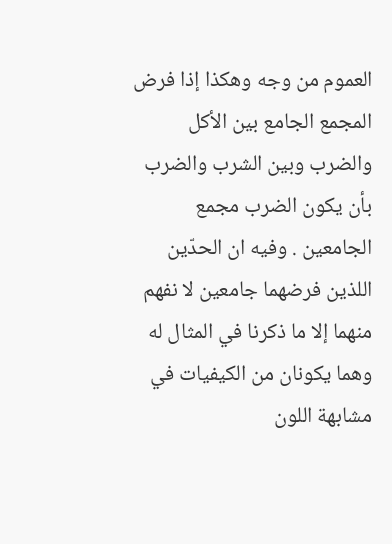العموم من وجه وهكذا إذا فرض المجمع الجامع بين الأكل والضرب وبين الشرب والضرب بأن يكون الضرب مجمع الجامعين . وفيه ان الحدّين اللذين فرضهما جامعين لا نفهم منهما إلا ما ذكرنا في المثال له وهما يكونان من الكيفيات في مشابهة اللون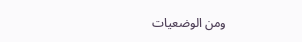ومن الوضعيات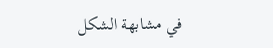في مشابهة الشكل